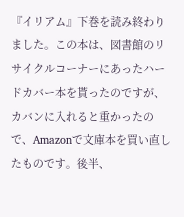『イリアム』下巻を読み終わりました。この本は、図書館のリサイクルコーナーにあったハードカバー本を貰ったのですが、カバンに入れると重かったので、Amazonで文庫本を買い直したものです。後半、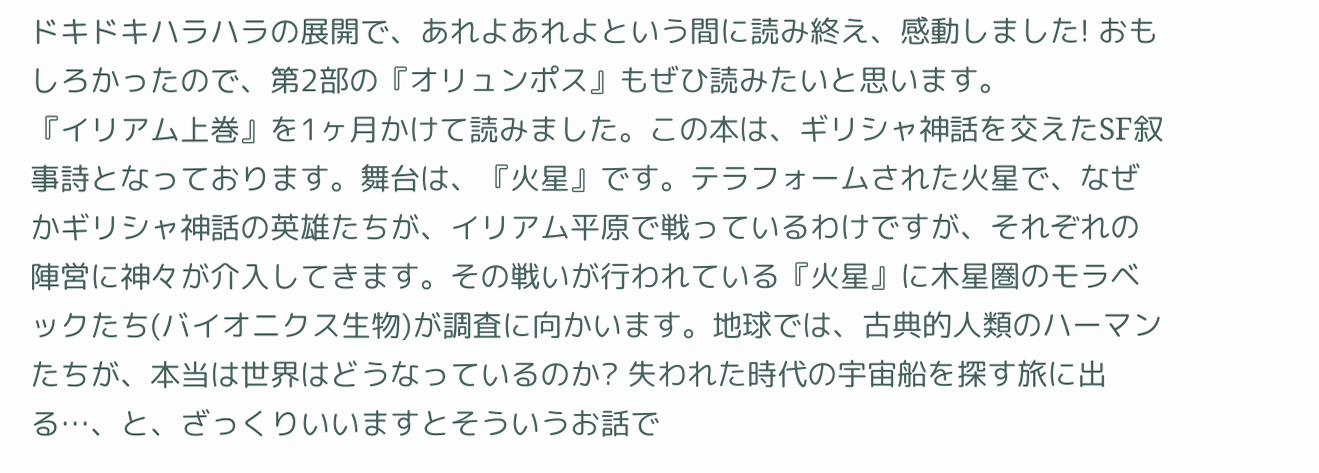ドキドキハラハラの展開で、あれよあれよという間に読み終え、感動しました! おもしろかったので、第2部の『オリュンポス』もぜひ読みたいと思います。
『イリアム上巻』を1ヶ月かけて読みました。この本は、ギリシャ神話を交えたSF叙事詩となっております。舞台は、『火星』です。テラフォームされた火星で、なぜかギリシャ神話の英雄たちが、イリアム平原で戦っているわけですが、それぞれの陣営に神々が介入してきます。その戦いが行われている『火星』に木星圏のモラベックたち(バイオニクス生物)が調査に向かいます。地球では、古典的人類のハーマンたちが、本当は世界はどうなっているのか? 失われた時代の宇宙船を探す旅に出る…、と、ざっくりいいますとそういうお話で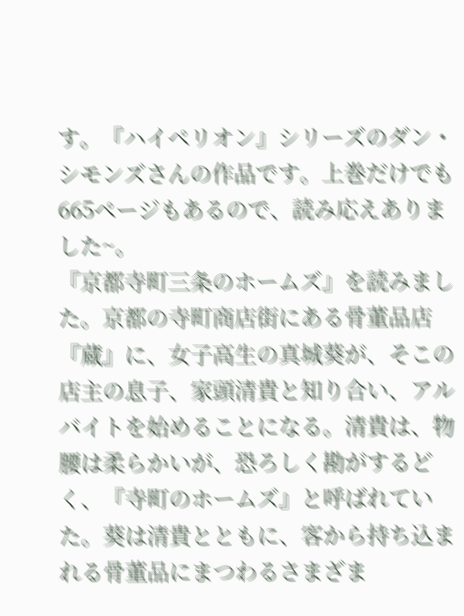す。『ハイペリオン』シリーズのダン・シモンズさんの作品です。上巻だけでも665ページもあるので、読み応えありました~。
『京都寺町三条のホームズ』を読みました。京都の寺町商店街にある骨董品店『蔵』に、女子高生の真城葵が、そこの店主の息子、家頭清貴と知り合い、アルバイトを始めることになる。清貴は、物腰は柔らかいが、恐ろしく勘がするどく、『寺町のホームズ』と呼ばれていた。葵は清貴とともに、客から持ち込まれる骨董品にまつわるさまざま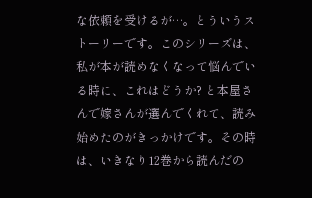な依頼を受けるが…。とういうストーリーです。このシリーズは、私が本が読めなくなって悩んでいる時に、これはどうか? と本屋さんで嫁さんが選んでくれて、読み始めたのがきっかけです。その時は、いきなり12巻から読んだの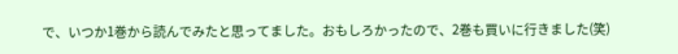で、いつか1巻から読んでみたと思ってました。おもしろかったので、2巻も買いに行きました(笑)